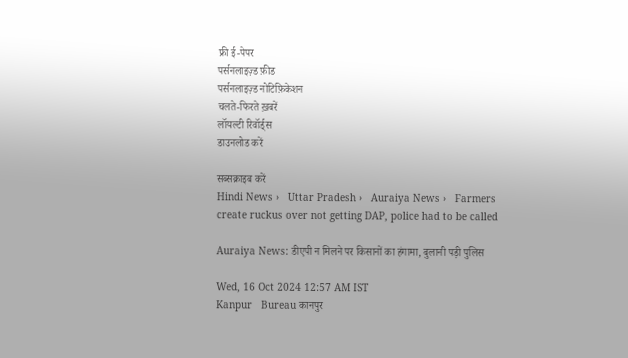फ्री ई-पेपर
पर्सनलाइज़्ड फ़ीड
पर्सनलाइज़्ड नोटिफ़िकेशन
चलते-फिरते ख़बरें
लॉयल्टी रिवॉर्ड्स
डाउनलोड करें

सब्सक्राइब करें
Hindi News ›   Uttar Pradesh ›   Auraiya News ›   Farmers create ruckus over not getting DAP, police had to be called

Auraiya News: डीएपी न मिलने पर किसानों का हंगामा, बुलानी पड़ी पुलिस

Wed, 16 Oct 2024 12:57 AM IST
Kanpur   Bureau कानपुर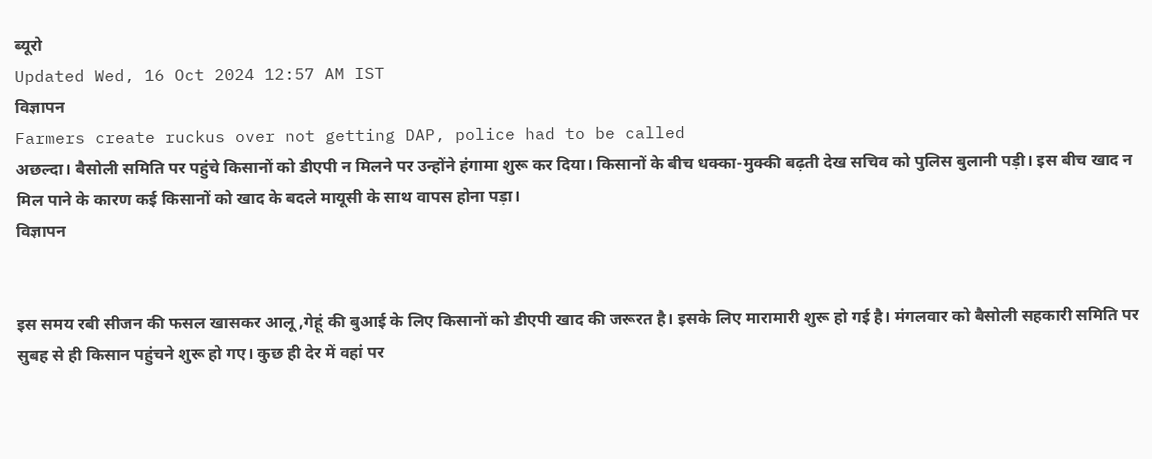ब्यूरो
Updated Wed, 16 Oct 2024 12:57 AM IST
विज्ञापन
Farmers create ruckus over not getting DAP, police had to be called
अछल्दा। बैसोली समिति पर पहुंचे किसानों को डीएपी न मिलने पर उन्होंने हंगामा शुरू कर दिया। किसानों के बीच धक्का-मुक्की बढ़ती देख सचिव को पुलिस बुलानी पड़ी। इस बीच खाद न मिल पाने के कारण कई किसानों को खाद के बदले मायूसी के साथ वापस होना पड़ा।
विज्ञापन


इस समय रबी सीजन की फसल खासकर आलू ,गेहूं की बुआई के लिए किसानों को डीएपी खाद की जरूरत है। इसके लिए मारामारी शुरू हो गई है। मंगलवार को बैसोली सहकारी समिति पर सुबह से ही किसान पहुंचने शुरू हो गए। कुछ ही देर में वहां पर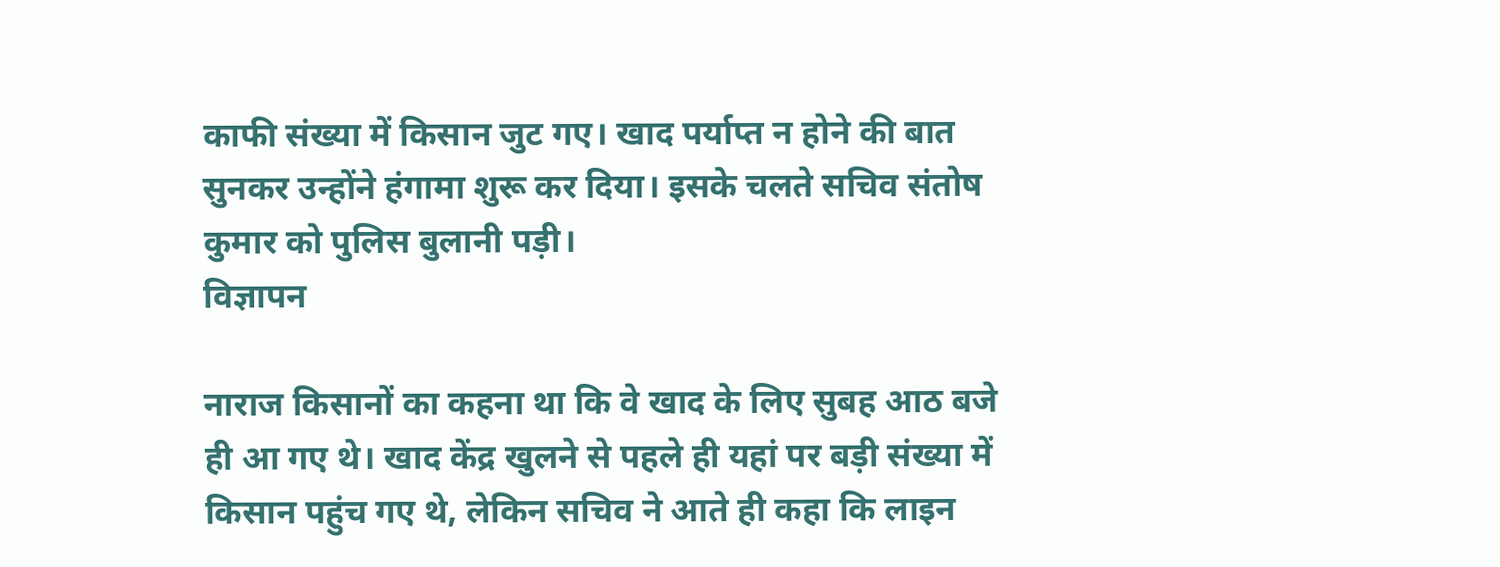काफी संख्या में किसान जुट गए। खाद पर्याप्त न होने की बात सुनकर उन्होंने हंगामा शुरू कर दिया। इसके चलते सचिव संतोष कुमार को पुलिस बुलानी पड़ी।
विज्ञापन

नाराज किसानों का कहना था कि वे खाद के लिए सुबह आठ बजे ही आ गए थे। खाद केंद्र खुलने से पहले ही यहां पर बड़ी संख्या में किसान पहुंच गए थे, लेकिन सचिव ने आते ही कहा कि लाइन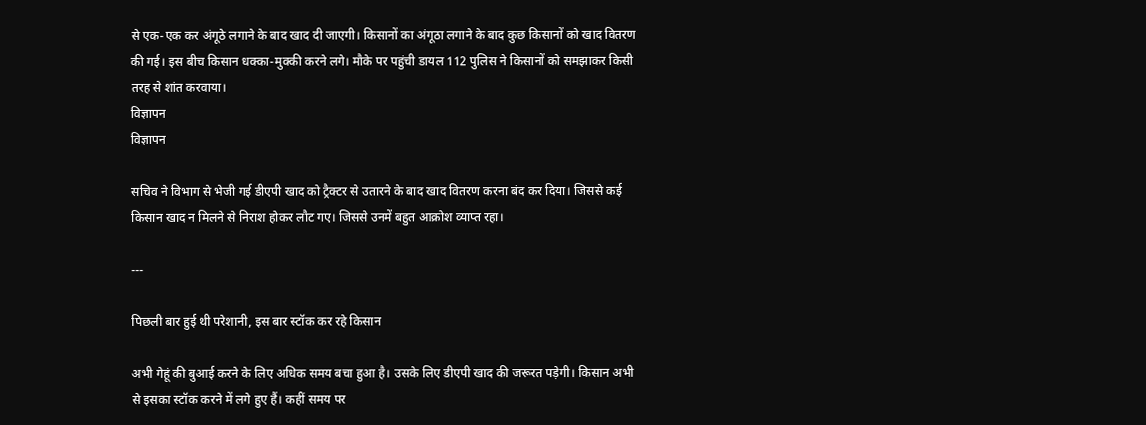से एक-एक कर अंगूठे लगाने के बाद खाद दी जाएगी। किसानों का अंगूठा लगाने के बाद कुछ किसानों को खाद वितरण की गई। इस बीच किसान धक्का-मुक्की करने लगे। मौके पर पहुंची डायल 112 पुलिस ने किसानों को समझाकर किसी तरह से शांत करवाया।
विज्ञापन
विज्ञापन

सचिव ने विभाग से भेजी गई डीएपी खाद को ट्रैक्टर से उतारने के बाद खाद वितरण करना बंद कर दिया। जिससे कई किसान खाद न मिलने से निराश होकर लौट गए। जिससे उनमें बहुत आक्रोश व्याप्त रहा।

---

पिछली बार हुई थी परेशानी, इस बार स्टॉक कर रहे किसान

अभी गेहूं की बुआई करने के लिए अधिक समय बचा हुआ है। उसके लिए डीएपी खाद की जरूरत पड़ेगी। किसान अभी से इसका स्टॉक करने में लगे हुए हैं। कहीं समय पर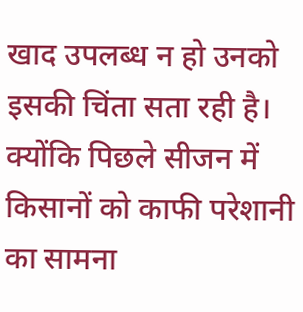खाद उपलब्ध न हो उनको इसकी चिंता सता रही है। क्योंकि पिछले सीजन में किसानों को काफी परेशानी का सामना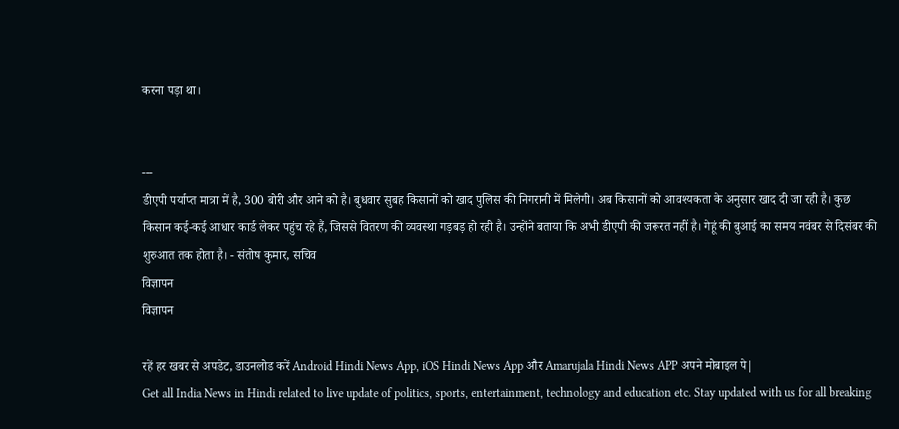करना पड़ा था।


---
डीएपी पर्याप्त मात्रा में है, 300 बोरी और आने को है। बुधवार सुबह किसानों को खाद पुलिस की निगरानी में मिलेगी। अब किसानों को आवश्यकता के अनुसार खाद दी जा रही है। कुछ किसान कई-कई आधार कार्ड लेकर पहुंच रहे हैं, जिससे वितरण की व्यवस्था गड़बड़ हो रही है। उन्होंने बताया कि अभी डीएपी की जरूरत नहीं है। गेहूं की बुआई का समय नवंबर से दिसंबर की शुरुआत तक होता है। - संतोष कुमार, सचिव
विज्ञापन
विज्ञापन

रहें हर खबर से अपडेट, डाउनलोड करें Android Hindi News App, iOS Hindi News App और Amarujala Hindi News APP अपने मोबाइल पे|
Get all India News in Hindi related to live update of politics, sports, entertainment, technology and education etc. Stay updated with us for all breaking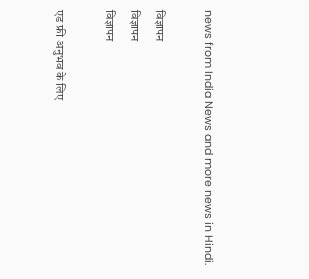news from India News and more news in Hindi.

विज्ञापन
विज्ञापन
विज्ञापन

एड फ्री अनुभव के लिए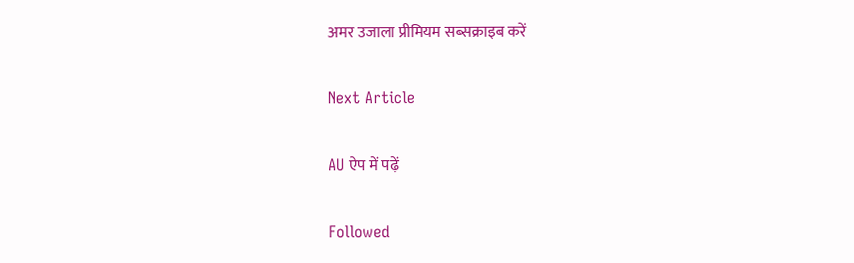अमर उजाला प्रीमियम सब्सक्राइब करें

Next Article

AU ऐप में पढ़ें

Followed